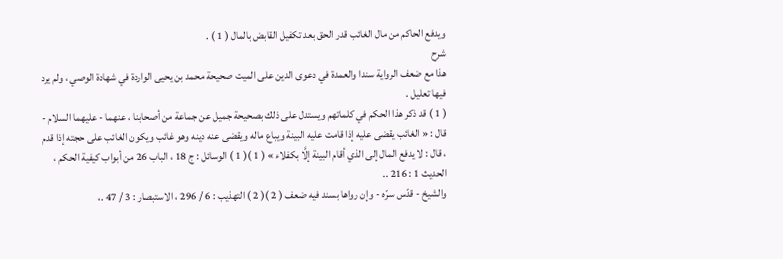ويدفع الحاكم من مال الغائب قدر الحق بعد تكفيل القابض بالمال ( 1 ) .
شرح
هذا مع ضعف الرواية سندا والعمدة في دعوى الدين على الميت صحيحة محمد بن يحيى الواردة في شهادة الوصي ، ولم يرد فيها تعليل .
( 1 ) قد ذكر هذا الحكم في كلماتهم ويستدل على ذلك بصحيحة جميل عن جماعة من أصحابنا ، عنهما - عليهما السلام - قال : « الغائب يقضى عليه إذا قامت عليه البينة ويباع ماله ويقضى عنه دينه وهو غائب ويكون الغائب على حجته إذا قدم ، قال : لا يدفع المال إلى الذي أقام البينة إلَّا بكفلاء » ( 1 )( 1 ) الوسائل : ج 18 ، الباب 26 من أبواب كيفية الحكم ، الحديث 1 : 216 ..
والشيخ - قدّس سرّه - وإن رواها بسند فيه ضعف ( 2 )( 2 ) التهذيب : 6 / 296 ، الاستبصار : 3 / 47 .،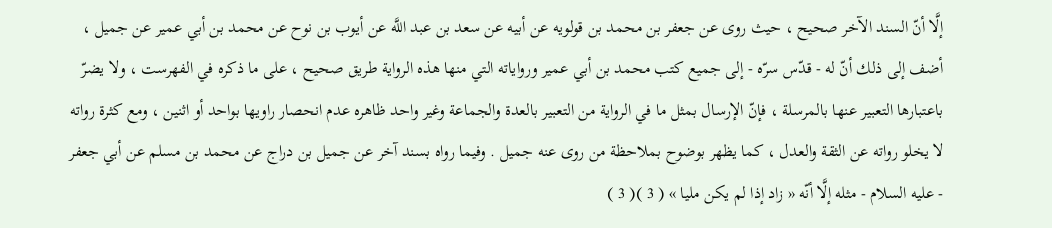إلَّا أنّ السند الآخر صحيح ، حيث روى عن جعفر بن محمد بن قولويه عن أبيه عن سعد بن عبد اللَّه عن أيوب بن نوح عن محمد بن أبي عمير عن جميل ، أضف إلى ذلك أنّ له - قدّس سرّه - إلى جميع كتب محمد بن أبي عمير ورواياته التي منها هذه الرواية طريق صحيح ، على ما ذكره في الفهرست ، ولا يضرّ باعتبارها التعبير عنها بالمرسلة ، فإنّ الإرسال بمثل ما في الرواية من التعبير بالعدة والجماعة وغير واحد ظاهره عدم انحصار راويها بواحد أو اثنين ، ومع كثرة رواته لا يخلو رواته عن الثقة والعدل ، كما يظهر بوضوح بملاحظة من روى عنه جميل . وفيما رواه بسند آخر عن جميل بن دراج عن محمد بن مسلم عن أبي جعفر - عليه السلام - مثله إلَّا أنّه « زاد إذا لم يكن مليا » ( 3 )( 3 )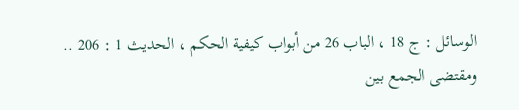الوسائل : ج 18 ، الباب 26 من أبواب كيفية الحكم ، الحديث 1 : 206 ..
ومقتضى الجمع بين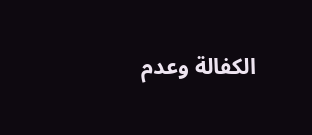الكفالة وعدم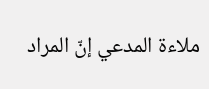ملاءة المدعي إنّ المراد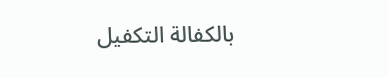بالكفالة التكفيل